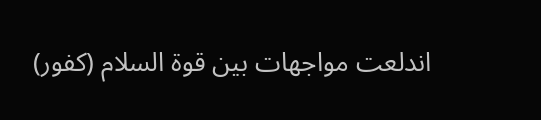اندلعت مواجهات بين قوة السلام (كفور)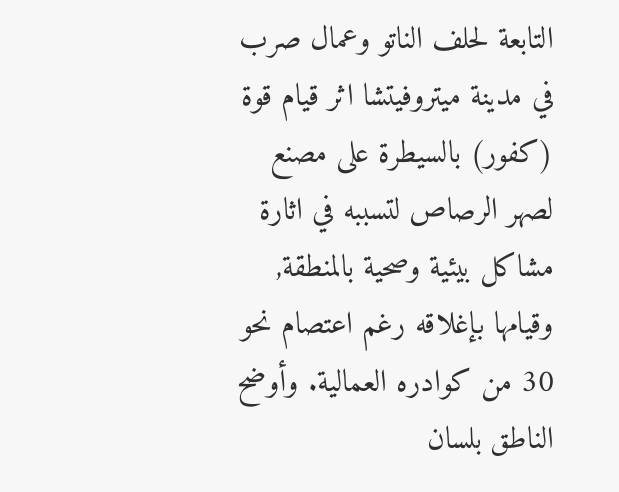التابعة لحلف الناتو وعمال صرب في مدينة ميتروفيتشا اثر قيام قوة (كفور) بالسيطرة على مصنع لصهر الرصاص لتسببه في اثارة مشاكل بيئية وصحية بالمنطقة, وقيامها بإغلاقه رغم اعتصام نحو 30 من كوادره العمالية. وأوضح الناطق بلسان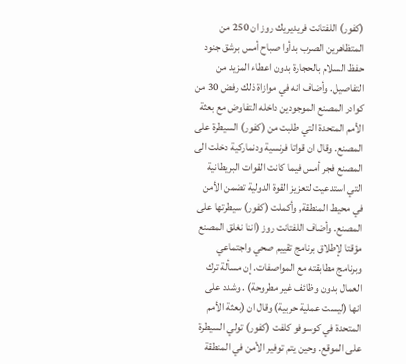(كفور) اللفتانت فريديريك روز ان 250 من المتظاهرين الصرب بدأوا صباح أمس برشق جنود حفظ السلام بالحجارة بدون اعطاء المزيد من التفاصيل. وأضاف انه في موازاة ذلك رفض 30 من كوادر المصنع الموجودين داخله التفاوض مع بعثة الأمم المتحدة التي طلبت من (كفور) السيطرة على المصنع. وقال ان قواتا فرنسية ودنماركية دخلت الى المصنع فجر أمس فيما كانت القوات البريطانية التي استدعيت لتعزيز القوة الدولية تضمن الأمن في محيط المنطقة, وأكملت (كفور) سيطرتها على المصنع. وأضاف اللفتانت روز (اننا نغلق المصنع مؤقتا لإطلاق برنامج تقييم صحي واجتماعي وبرنامج مطابقته مع المواصفات. إن مسألة ترك العمال بدون وظائف غير مطروحة) . وشدد على انها (ليست عملية حربية) وقال ان (بعثة الأمم المتحدة في كوسوفو كلفت (كفور) تولي السيطرة على الموقع. وحين يتم توفير الأمن في المنطقة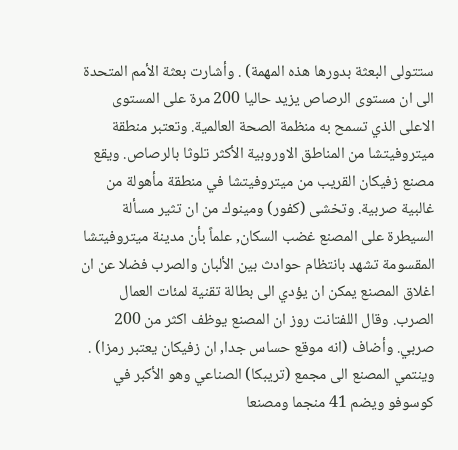ستتولى البعثة بدورها هذه المهمة) . وأشارت بعثة الأمم المتحدة الى ان مستوى الرصاص يزيد حاليا 200 مرة على المستوى الاعلى الذي تسمح به منظمة الصحة العالمية. وتعتبر منطقة ميتروفيتشا من المناطق الاوروبية الأكثر تلوثا بالرصاص. ويقع مصنع زفيكان القريب من ميتروفيتشا في منطقة مأهولة من غالبية صربية. وتخشى (كفور) ومينوك من ان تثير مسألة السيطرة على المصنع غضب السكان, علماً بأن مدينة ميتروفيتشا المقسومة تشهد بانتظام حوادث بين الألبان والصرب فضلا عن ان اغلاق المصنع يمكن ان يؤدي الى بطالة تقنية لمئات العمال الصرب. وقال اللفتانت روز ان المصنع يوظف اكثر من 200 صربي. وأضاف (انه موقع حساس جدا, ان زفيكان يعتبر رمزا) . وينتمي المصنع الى مجمع (تريبكا) الصناعي وهو الأكبر في كوسوفو ويضم 41 منجما ومصنعا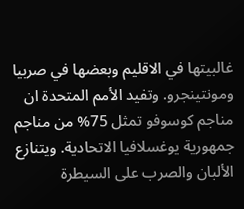غالبيتها في الاقليم وبعضها في صربيا ومونتينجرو. وتفيد الأمم المتحدة ان مناجم كوسوفو تمثل 75% من مناجم جمهورية يوغسلافيا الاتحادية. ويتنازع الألبان والصرب على السيطرة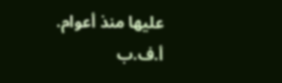عليها منذ أعوام. أ.ف.ب